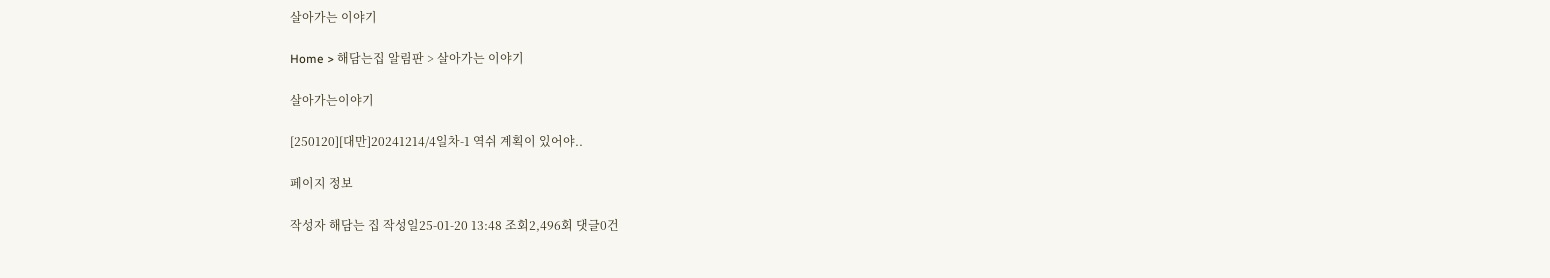살아가는 이야기

Home > 해담는집 알림판 > 살아가는 이야기

살아가는이야기

[250120][대만]20241214/4일차-1 역쉬 계획이 있어야..

페이지 정보

작성자 해담는 집 작성일25-01-20 13:48 조회2,496회 댓글0건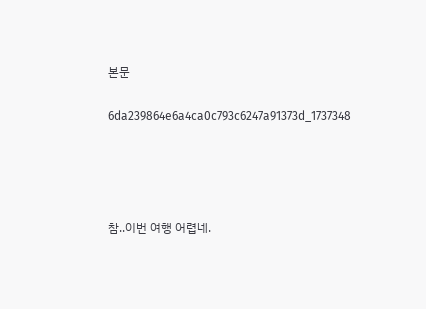본문

6da239864e6a4ca0c793c6247a91373d_1737348




참..이번 여행 어렵네.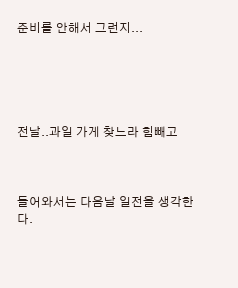준비를 안해서 그런지...





전날..과일 가게 찾느라 힘빼고



들어와서는 다음날 일전을 생각한다.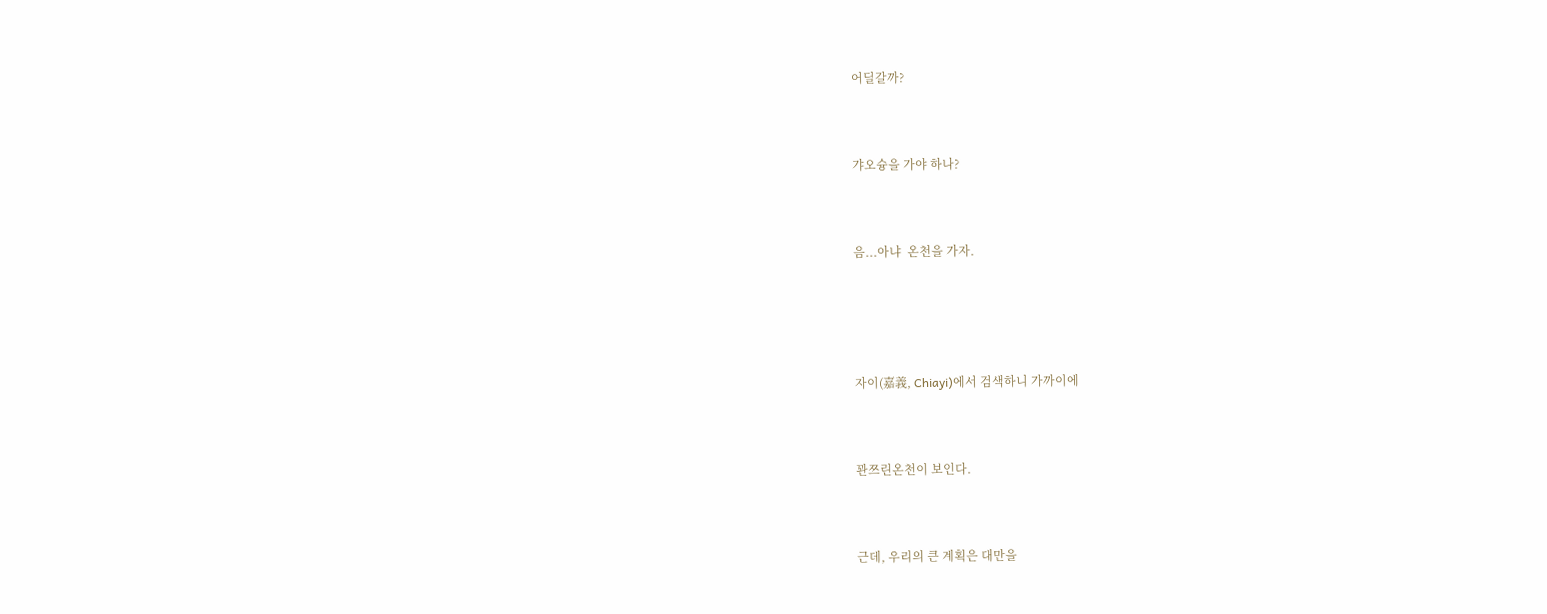어딜갈까?



갸오슝을 가야 하나?



음...아냐  온천을 가자.





자이(嘉義, Chiayi)에서 검색하니 가까이에



꽌쯔린온천이 보인다.



근데, 우리의 큰 계획은 대만을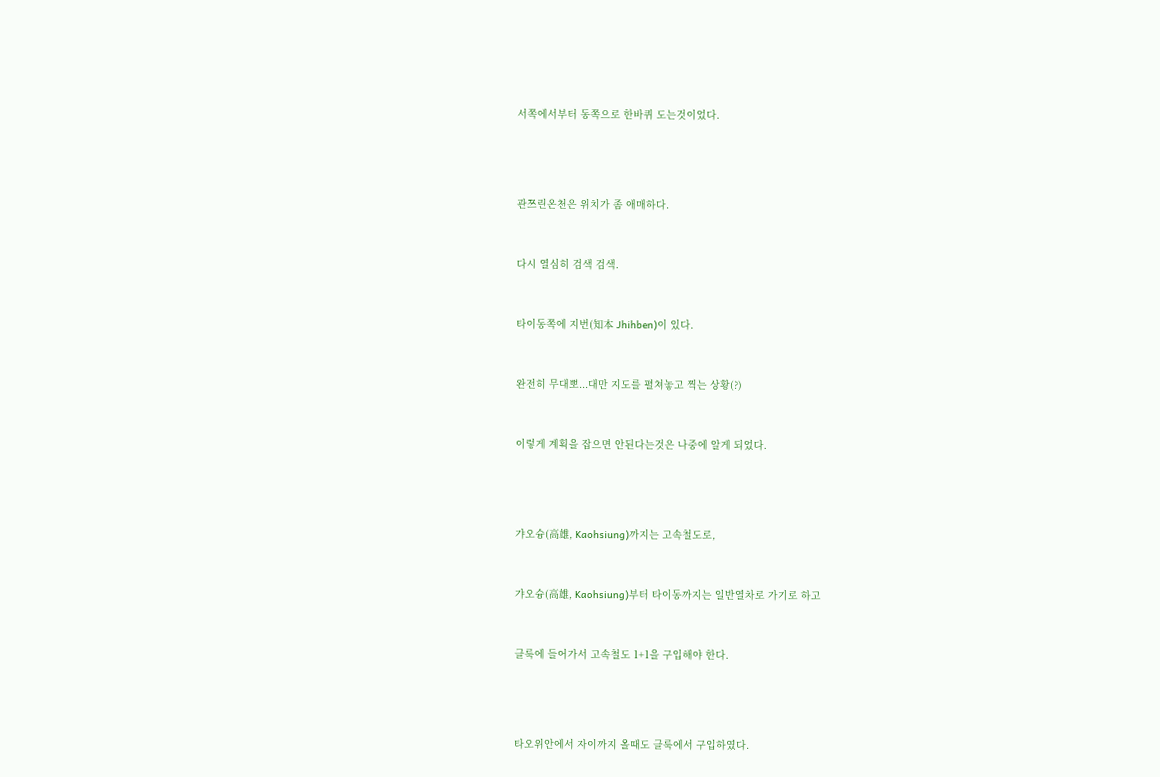서쪽에서부터 동쪽으로 한바퀴 도는것이었다.





관쯔린온천은 위치가 좀 애매하다.



다시 열심히 검색 검색.



타이동쪽에 지번(知本 Jhihben)이 있다.



완전히 무대뽀...대만 지도를 펼쳐놓고 찍는 상황(?)



이렇게 계획을 잡으면 안된다는것은 나중에 알게 되었다.





갸오슝(高雄, Kaohsiung)까지는 고속철도로,



갸오슝(高雄, Kaohsiung)부터 타이동까지는 일반열차로 가기로 하고



클룩에 들어가서 고속철도 1+1을 구입해야 한다.





타오위안에서 자이까지 올때도 클룩에서 구입하였다.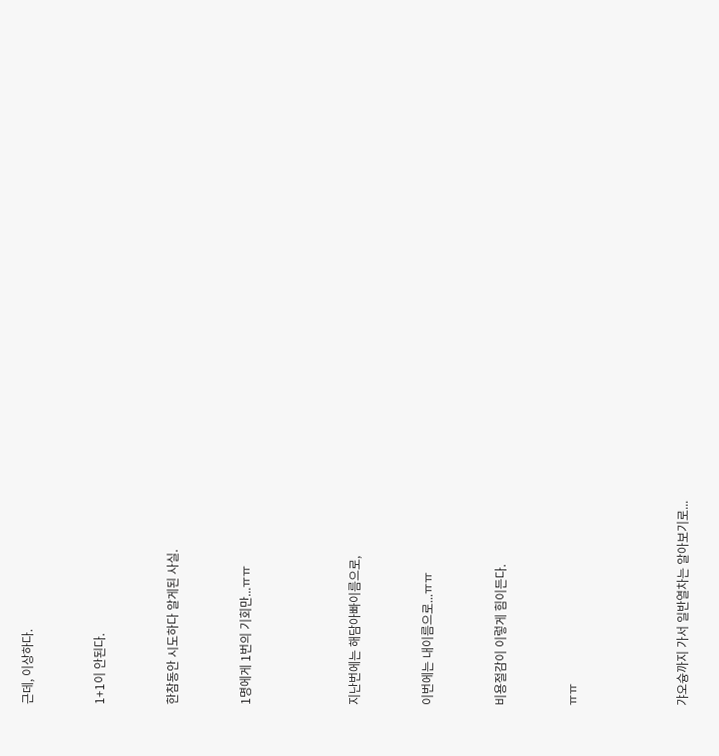근데, 이상하다.



1+1이 안된다.



한참동안 시도하다 알게된 사실.



1명에게 1번의 기회만...ㅠㅠ





지난번에는 해담아빠이름으로,



이번에는 내이름으로...ㅠㅠ



비용절감이 이렇게 힘이든다.



ㅠㅠ





갸오슝까지 가서 일반열차는 알아보기로...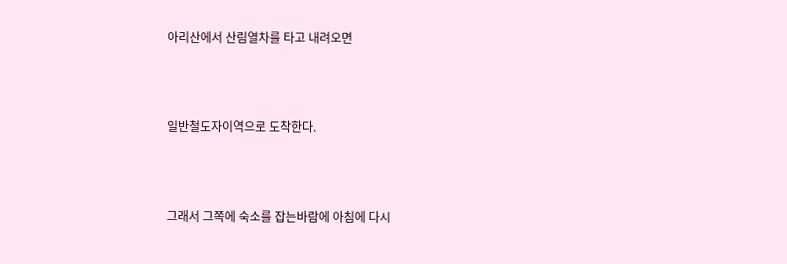아리산에서 산림열차를 타고 내려오면



일반철도자이역으로 도착한다.



그래서 그쪽에 숙소를 잡는바람에 아침에 다시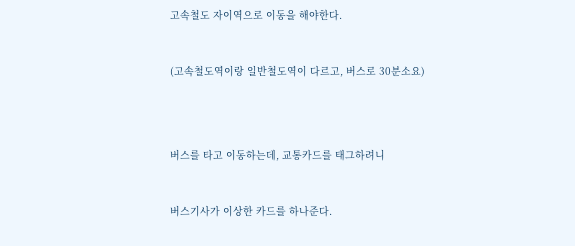고속철도 자이역으로 이동을 해야한다.



(고속철도역이랑 일반철도역이 다르고, 버스로 30분소요)





버스를 타고 이동하는데, 교통카드를 태그하려니



버스기사가 이상한 카드를 하나준다.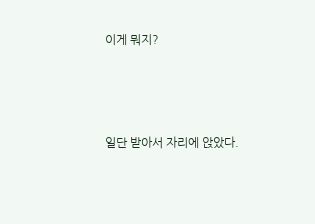이게 뭐지?



일단 받아서 자리에 앉았다.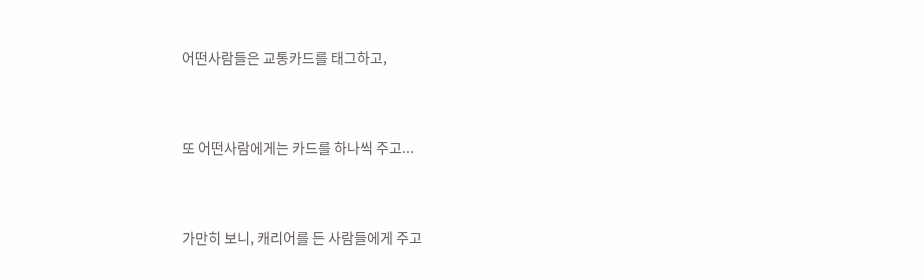어떤사람들은 교통카드를 태그하고,



또 어떤사람에게는 카드를 하나씩 주고...



가만히 보니, 캐리어를 든 사람들에게 주고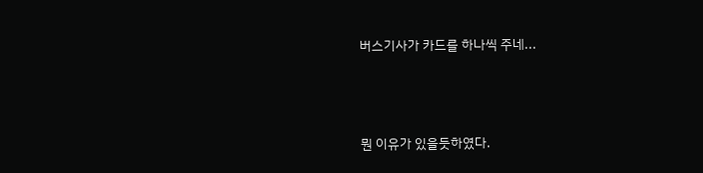버스기사가 카드를 하나씩 주네...



뭔 이유가 있을듯하였다.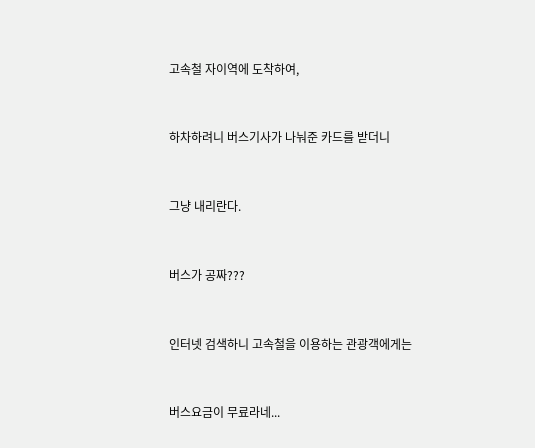고속철 자이역에 도착하여,



하차하려니 버스기사가 나눠준 카드를 받더니



그냥 내리란다.



버스가 공짜???



인터넷 검색하니 고속철을 이용하는 관광객에게는



버스요금이 무료라네...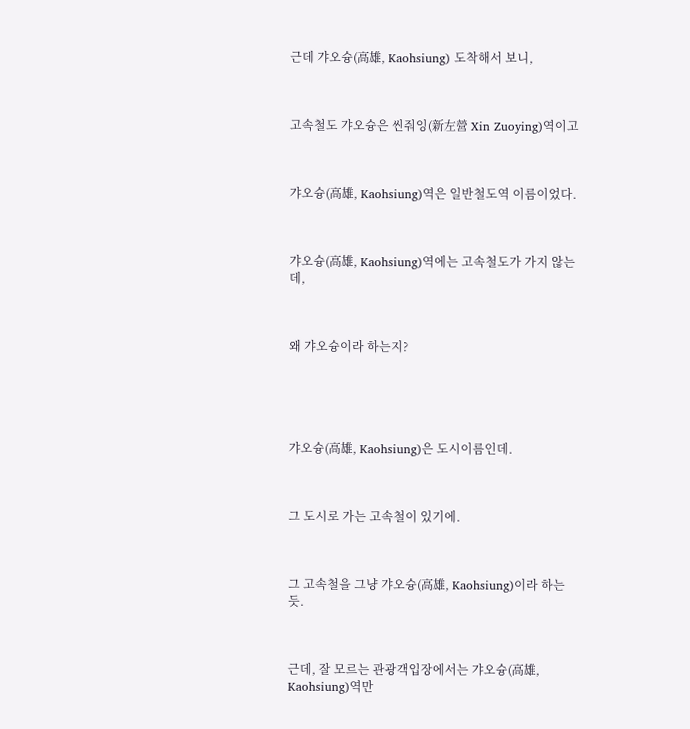근데 갸오슝(高雄, Kaohsiung) 도착해서 보니,



고속철도 갸오슝은 씬줘잉(新左營 Xin Zuoying)역이고



갸오슝(高雄, Kaohsiung)역은 일반철도역 이름이었다.



갸오슝(高雄, Kaohsiung)역에는 고속철도가 가지 않는데,



왜 갸오슝이라 하는지?





갸오슝(高雄, Kaohsiung)은 도시이름인데.



그 도시로 가는 고속철이 있기에.



그 고속철을 그냥 갸오슝(高雄, Kaohsiung)이라 하는듯.



근데, 잘 모르는 관광객입장에서는 갸오슝(高雄, Kaohsiung)역만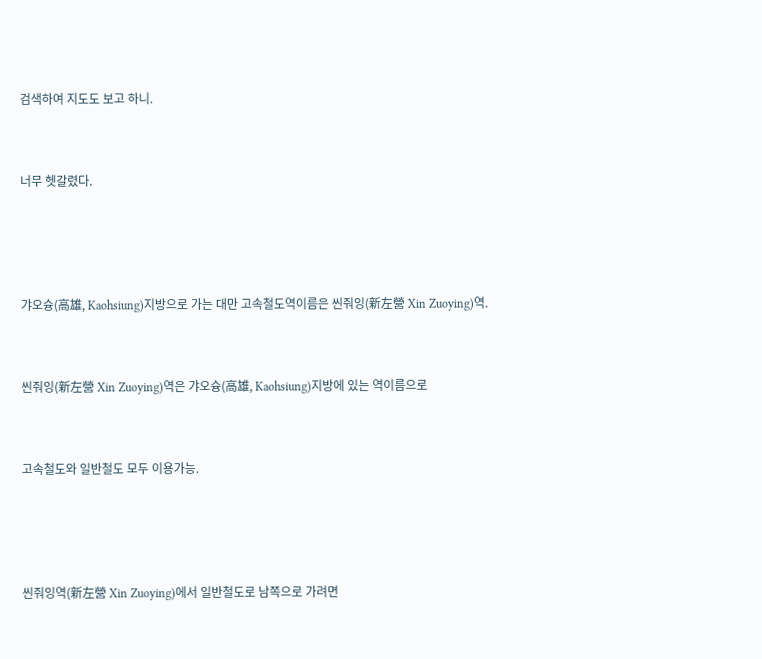검색하여 지도도 보고 하니.



너무 헷갈렸다.





갸오슝(高雄, Kaohsiung)지방으로 가는 대만 고속철도역이름은 씬줘잉(新左營 Xin Zuoying)역.



씬줘잉(新左營 Xin Zuoying)역은 갸오슝(高雄, Kaohsiung)지방에 있는 역이름으로



고속철도와 일반철도 모두 이용가능.





씬줘잉역(新左營 Xin Zuoying)에서 일반철도로 남쪽으로 가려면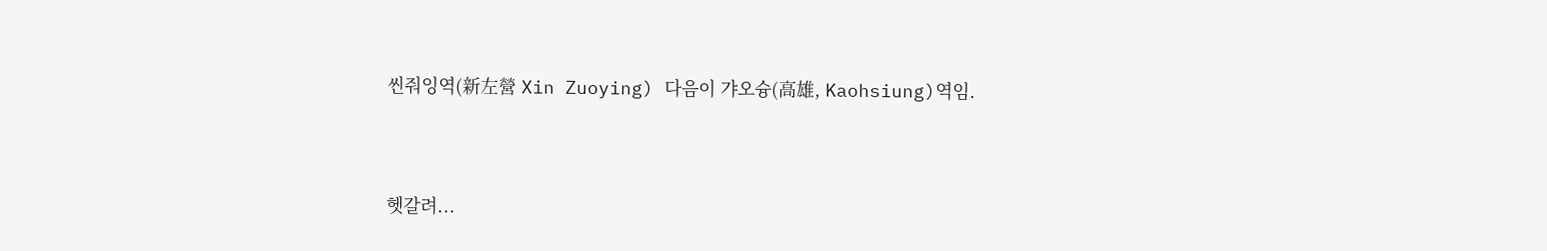씬줘잉역(新左營 Xin Zuoying) 다음이 갸오슝(高雄, Kaohsiung)역임.



헷갈려...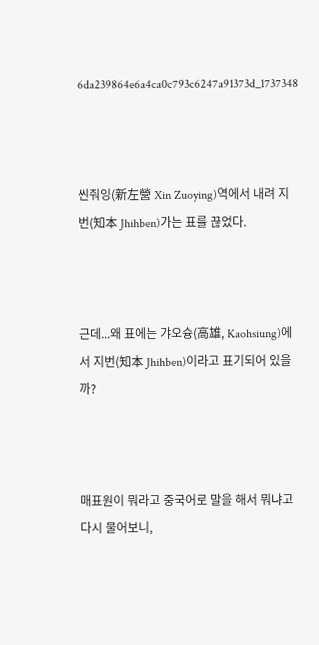6da239864e6a4ca0c793c6247a91373d_1737348



씬줘잉(新左營 Xin Zuoying)역에서 내려 지번(知本 Jhihben)가는 표를 끊었다.



근데...왜 표에는 갸오슝(高雄, Kaohsiung)에서 지번(知本 Jhihben)이라고 표기되어 있을까?



매표원이 뭐라고 중국어로 말을 해서 뭐냐고 다시 물어보니,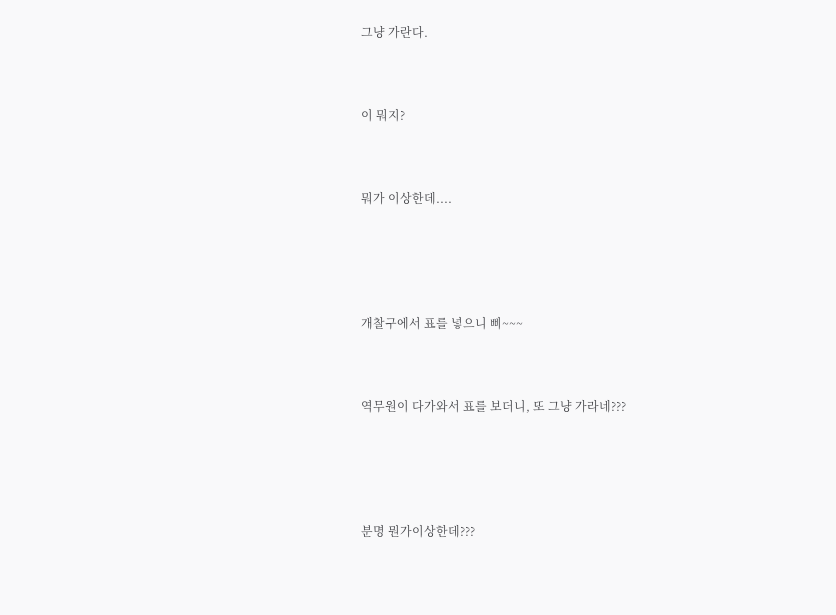그냥 가란다.



이 뭐지?



뭐가 이상한데....





개찰구에서 표를 넣으니 삐~~~



역무원이 다가와서 표를 보더니, 또 그냥 가라네???





분명 뭔가이상한데???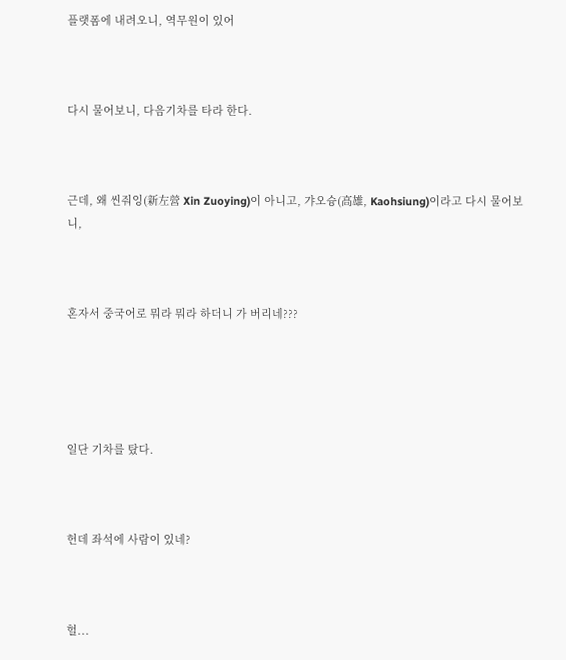플랫폼에 내려오니, 역무원이 있어



다시 물어보니, 다음기차를 타라 한다.



근데, 왜 씬줘잉(新左營 Xin Zuoying)이 아니고, 갸오슝(高雄, Kaohsiung)이라고 다시 물어보니,



혼자서 중국어로 뭐라 뭐라 하더니 가 버리네???





일단 기차를 탔다.



헌데 좌석에 사람이 있네?



헐...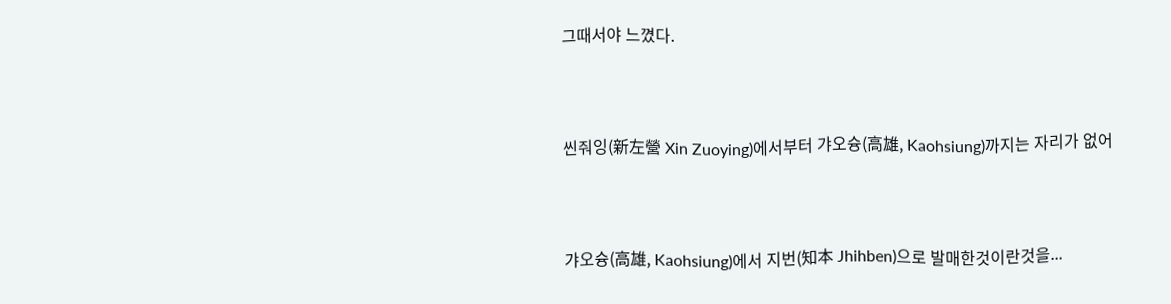그때서야 느꼈다.



씬줘잉(新左營 Xin Zuoying)에서부터 갸오슝(高雄, Kaohsiung)까지는 자리가 없어



갸오슝(高雄, Kaohsiung)에서 지번(知本 Jhihben)으로 발매한것이란것을...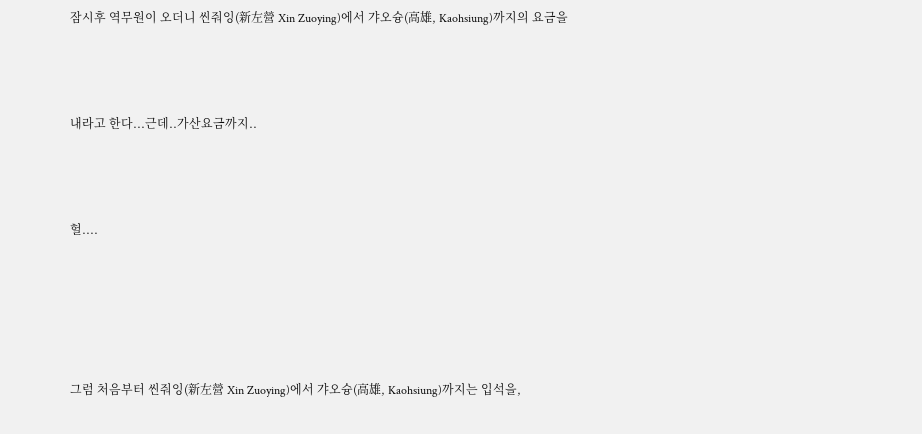잠시후 역무원이 오더니 씬줘잉(新左營 Xin Zuoying)에서 갸오슝(高雄, Kaohsiung)까지의 요금을



내라고 한다...근데..가산요금까지..



헐....





그럼 처음부터 씬줘잉(新左營 Xin Zuoying)에서 갸오슝(高雄, Kaohsiung)까지는 입석을,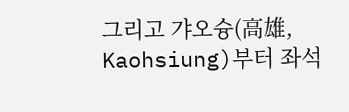그리고 갸오슝(高雄, Kaohsiung)부터 좌석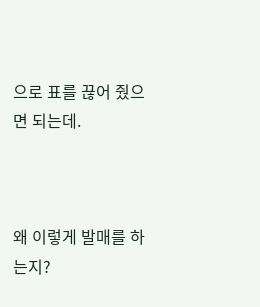으로 표를 끊어 줬으면 되는데.



왜 이렇게 발매를 하는지?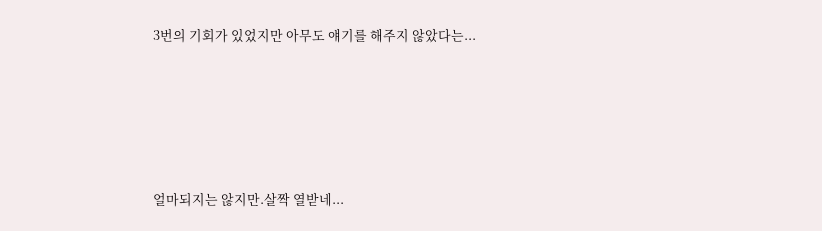3번의 기회가 있었지만 아무도 얘기를 해주지 않았다는...





얼마되지는 않지만.살짝 열받네...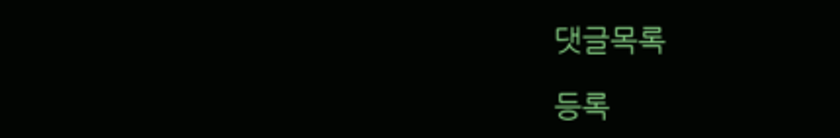댓글목록

등록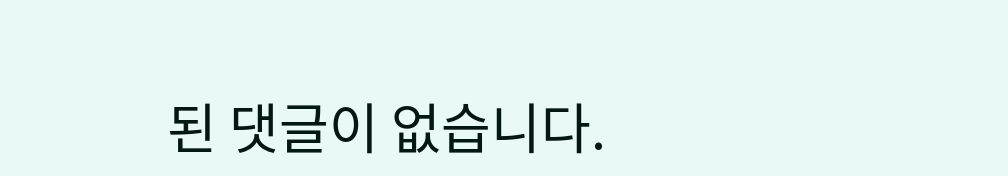된 댓글이 없습니다.